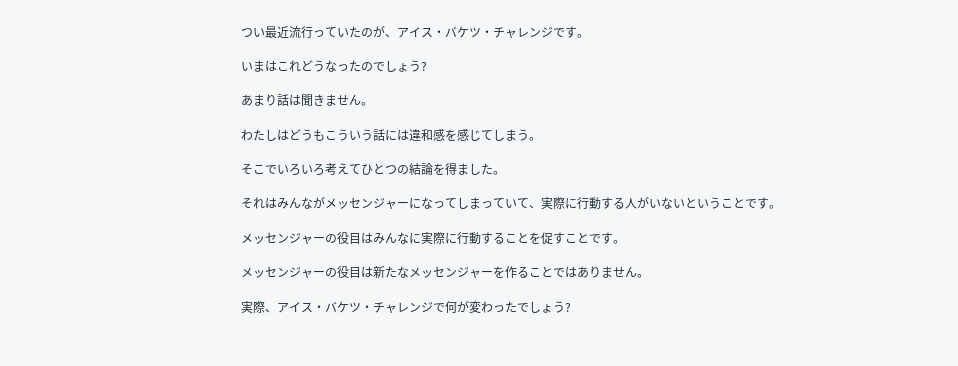つい最近流行っていたのが、アイス・バケツ・チャレンジです。

いまはこれどうなったのでしょう?

あまり話は聞きません。

わたしはどうもこういう話には違和感を感じてしまう。

そこでいろいろ考えてひとつの結論を得ました。

それはみんながメッセンジャーになってしまっていて、実際に行動する人がいないということです。

メッセンジャーの役目はみんなに実際に行動することを促すことです。

メッセンジャーの役目は新たなメッセンジャーを作ることではありません。

実際、アイス・バケツ・チャレンジで何が変わったでしょう?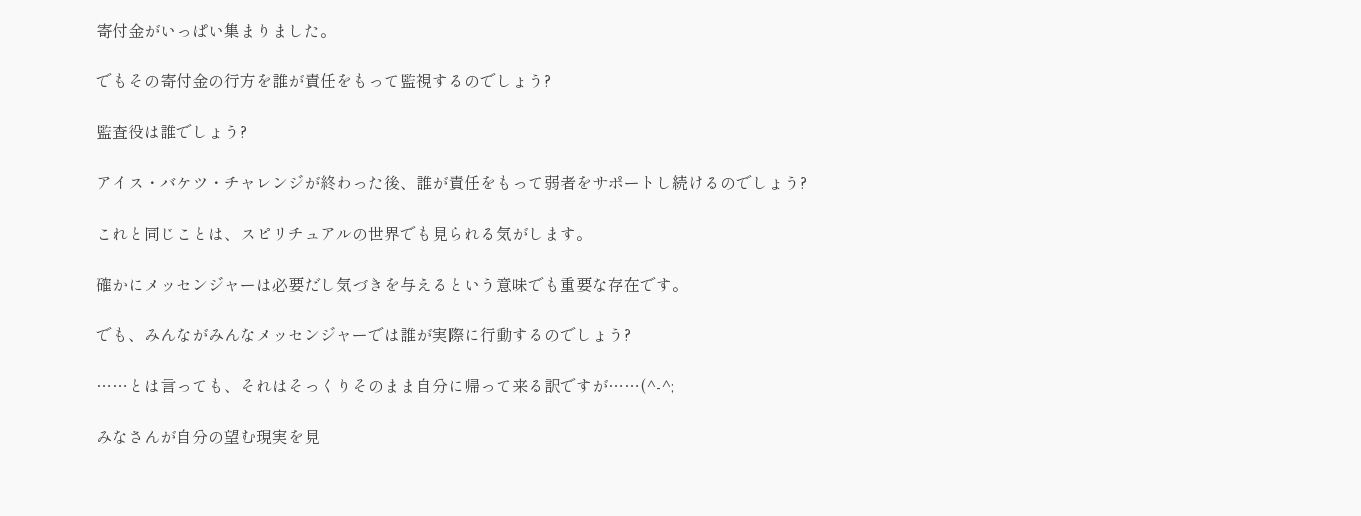寄付金がいっぱい集まりました。

でもその寄付金の行方を誰が責任をもって監視するのでしょう?

監査役は誰でしょう?

アイス・バケツ・チャレンジが終わった後、誰が責任をもって弱者をサポートし続けるのでしょう?

これと同じことは、スピリチュアルの世界でも見られる気がします。

確かにメッセンジャーは必要だし気づきを与えるという意味でも重要な存在です。

でも、みんながみんなメッセンジャーでは誰が実際に行動するのでしょう?

……とは言っても、それはそっくりそのまま自分に帰って来る訳ですが……(^-^;

みなさんが自分の望む現実を見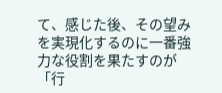て、感じた後、その望みを実現化するのに一番強力な役割を果たすのが「行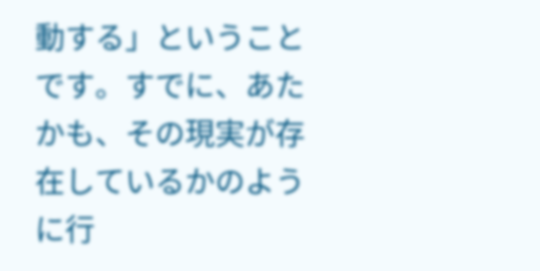動する」ということです。すでに、あたかも、その現実が存在しているかのように行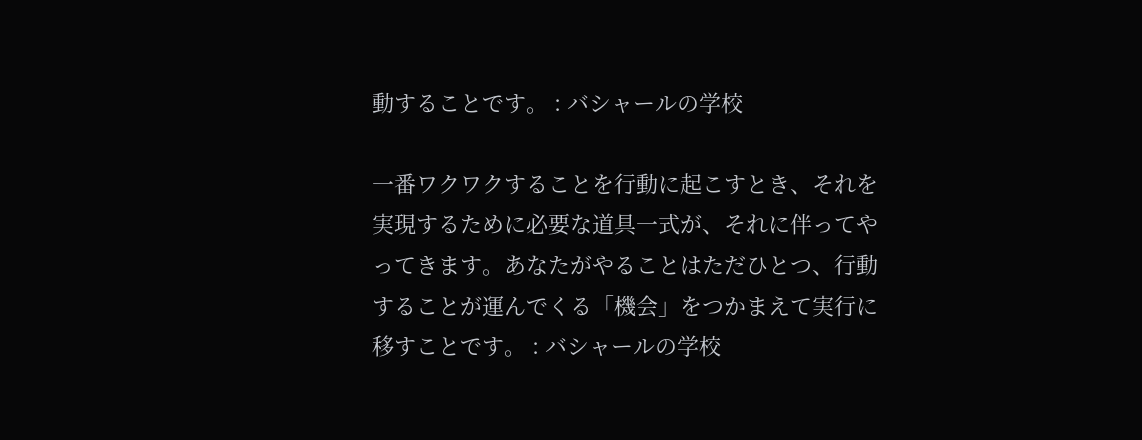動することです。 : バシャールの学校

一番ワクワクすることを行動に起こすとき、それを実現するために必要な道具一式が、それに伴ってやってきます。あなたがやることはただひとつ、行動することが運んでくる「機会」をつかまえて実行に移すことです。 : バシャールの学校